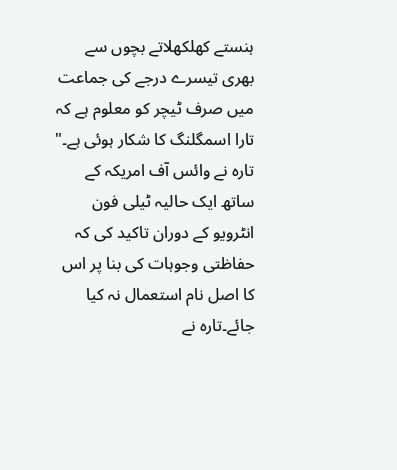ہنستے کھلکھلاتے بچوں سے بھری تیسرے درجے کی جماعت میں صرف ٹیچر کو معلوم ہے کہ تارا اسمگلنگ کا شکار ہوئی ہے۔" تارہ نے وائس آف امریکہ کے ساتھ ایک حالیہ ٹیلی فون انٹرویو کے دوران تاکید کی کہ حفاظتی وجوہات کی بنا پر اس کا اصل نام استعمال نہ کیا جائے۔تارہ نے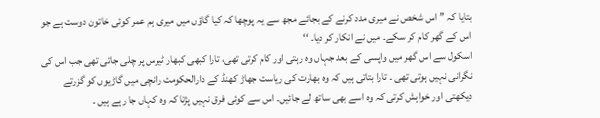بتایا کہ ’’ اس شخص نے میری مدد کرنے کے بجائے مجھ سے یہ پوچھا کہ کیا گاؤں میں میری ہم عمر کوئی خاتون دوست ہے جو اس کے گھر کام کر سکے۔ میں نے انکار کر دیا۔ ‘‘
اسکول سے اس گھر میں واپسی کے بعد جہاں وہ رہتی اور کام کرتی تھی، تارا کبھی کبھار ٹیرس پر چلی جاتی تھی جب اس کی نگرانی نہیں ہوتی تھی ۔ تارا بتاتی ہیں کہ وہ بھارت کی ریاست جھاڑ کھنڈ کے دارالحکومت رانچی میں گاڑیوں کو گزرتے دیکھتی اور خواہش کرتی کہ وہ اسے بھی ساتھ لے جائیں۔ اس سے کوئی فرق نہیں پڑتا کہ وہ کہاں جا رہے ہیں ۔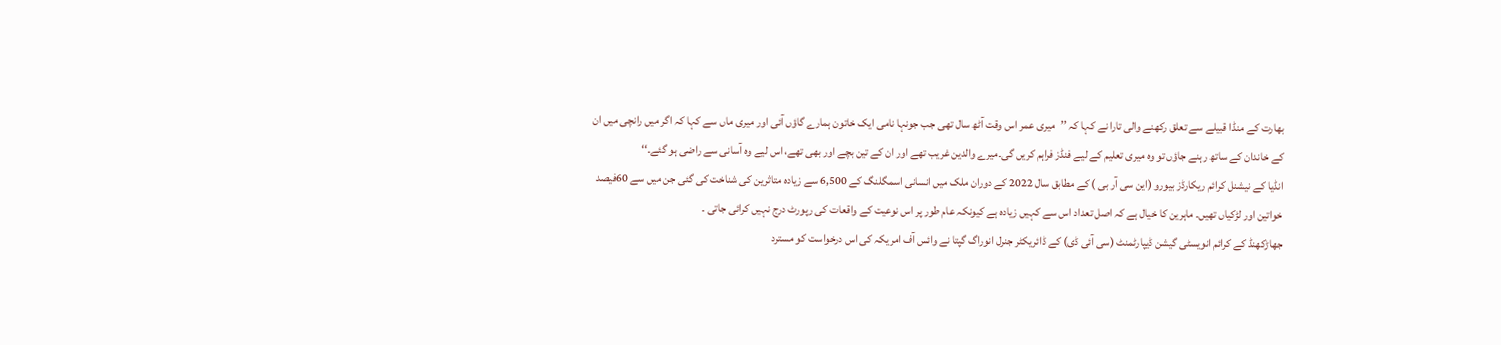بھارت کے منڈا قبیلے سے تعلق رکھنے والی تارا نے کہا کہ ’’میری عمر اس وقت آٹھ سال تھی جب جونہا نامی ایک خاتون ہمارے گاؤں آئی اور میری ماں سے کہا کہ اگر میں رانچی میں ان کے خاندان کے ساتھ رہنے جاؤں تو وہ میری تعلیم کے لیے فنڈز فراہم کریں گی۔میرے والدین غریب تھے اور ان کے تین بچے اور بھی تھے، اس لیے وہ آسانی سے راضی ہو گئے۔‘‘
انڈیا کے نیشنل کرائم ریکارڈز بیورو (این سی آر بی ) کے مطابق سال 2022 کے دوران ملک میں انسانی اسمگلنگ کے 6,500 سے زیادہ متاثرین کی شناخت کی گئی جن میں سے 60فیصد خواتین اور لڑکیاں تھیں۔ ماہرین کا خیال ہے کہ اصل تعداد اس سے کہیں زیادہ ہے کیونکہ عام طور پر اس نوعیت کے واقعات کی رپورٹ درج نہیں کرائی جاتی ۔
جھاڑکھنڈ کے کرائم انویسٹی گیشن ڈیپارٹمنٹ (سی آئی ڈی) کے ڈائریکٹر جنرل انوراگ گپتا نے وائس آف امریکہ کی اس درخواست کو مسترد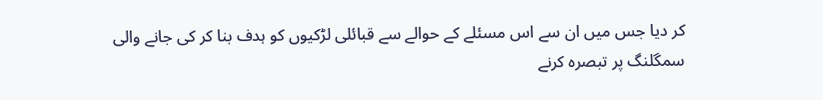کر دیا جس میں ان سے اس مسئلے کے حوالے سے قبائلی لڑکیوں کو ہدف بنا کر کی جانے والی سمگلنگ پر تبصرہ کرنے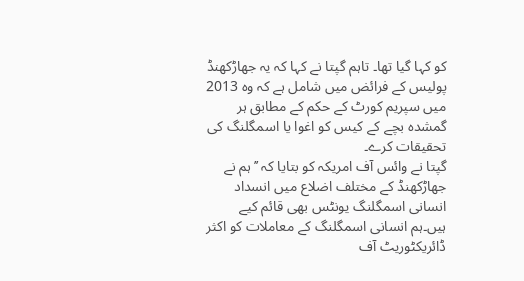کو کہا گیا تھا۔ تاہم گپتا نے کہا کہ یہ جھاڑکھنڈ پولیس کے فرائض میں شامل ہے کہ وہ 2013 میں سپریم کورٹ کے حکم کے مطابق ہر گمشدہ بچے کے کیس کو اغوا یا اسمگلنگ کی تحقیقات کرے۔
گپتا نے وائس آف امریکہ کو بتایا کہ ’’ہم نے جھاڑکھنڈ کے مختلف اضلاع میں انسداد انسانی اسمگلنگ یونٹس بھی قائم کیے ہیں۔ہم انسانی اسمگلنگ کے معاملات کو اکثر ڈائریکٹوریٹ آف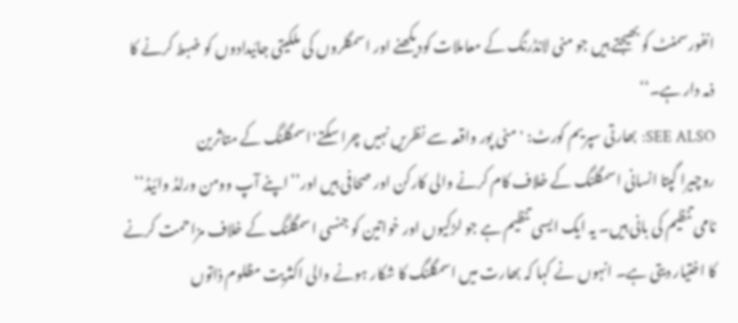انفورسمنٹ کو بھیجتے ہیں جو منی لانڈرنگ کے معاملات کودیکھنے اور اسمگلروں کی ملکیتی جائیدادوں کو ضبط کرنے کا ذمہ دار ہے۔‘‘
SEE ALSO: بھارتی سپریم کورٹ: 'منی پور واقعہ سے نظریں نہیں چرا سکتے'اسمگلنگ کے متاثرین
روچیرا گپتا انسانی اسمگلنگ کے خلاف کام کرنے والی کارکن اور صحافی ہیں اور’’اپنے آپ وومن ورلڈ وائیڈ‘‘ نامی تنظیم کی بانی ہیں۔ یہ ایک ایسی تنظیم ہے جو لڑکیوں اور خواتین کو جنسی اسمگلنگ کے خلاف مزاحمت کرنے کا اختیار دیتی ہے۔ انہوں نے کہا کہ بھارت میں اسمگلنگ کا شکار ہونے والی اکثریت مظلوم ذاتوں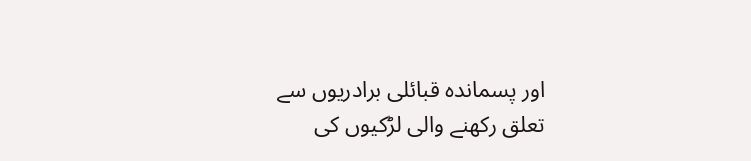اور پسماندہ قبائلی برادریوں سے تعلق رکھنے والی لڑکیوں کی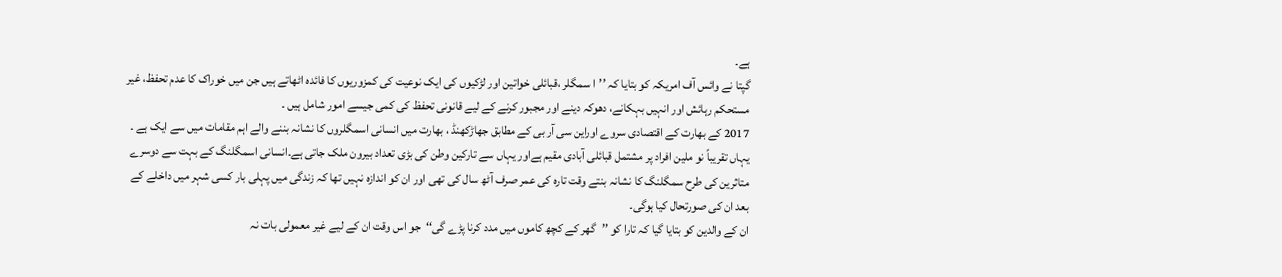ہے۔
گپتا نے وائس آف امریکہ کو بتایا کہ ’’ا سمگلر ،قبائلی خواتین اور لڑکیوں کی ایک نوعیت کی کمزوریوں کا فائدہ اٹھاتے ہیں جن میں خوراک کا عدم تحفظ، غیر مستحکم رہائش اور انہیں بہکانے، دھوکہ دینے اور مجبور کرنے کے لیے قانونی تحفظ کی کمی جیسے امور شامل ہیں ۔
2017 کے بھارت کے اقتصادی سروے اوراین سی آر بی کے مطابق جھاڑکھنڈ ، بھارت میں انسانی اسمگلروں کا نشانہ بننے والے اہم مقامات میں سے ایک ہے ۔ یہاں تقریباً نو ملین افراد پر مشتمل قبائلی آبادی مقیم ہےاور یہاں سے تارکین وطن کی بڑی تعداد بیرون ملک جاتی ہے۔انسانی اسمگلنگ کے بہت سے دوسرے متاثرین کی طرح سمگلنگ کا نشانہ بنتے وقت تارہ کی عمر صرف آٹھ سال کی تھی اور ان کو اندازہ نہیں تھا کہ زندگی میں پہلی بار کسی شہر میں داخلے کے بعد ان کی صورتحال کیا ہوگی۔
ان کے والدین کو بتایا گیا کہ تارا کو ’’گھر کے کچھ کاموں میں مدد کرنا پڑے گی‘‘جو اس وقت ان کے لیے غیر معمولی بات نہ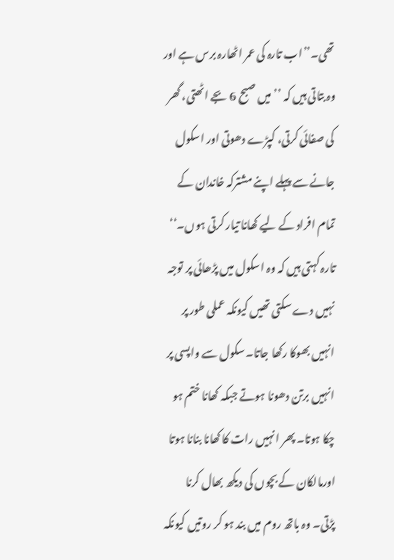تھی۔’’اب تارہ کی عمر اٹھارہ برس ہے اور وہ بتاتی ہیں کہ ’’ میں صبح 6 بجے اٹھتی، گھر کی صفائی کرتی، کپڑے دھوتی اور اسکول جانے سے پہلے اپنے مشترکہ خاندان کے تمام افراد کے لیے کھانا تیار کرتی ہوں۔‘‘
تارہ کہتی ہیں کہ وہ اسکول میں پڑھائی پر توجہ نہیں دے سکتی تھیں کیونکہ عملی طور پر انہیں بھوکا رکھا جاتا۔ سکول سے واپسی پر انہیں برتن دھونا ہوتے جبکہ کھانا ختم ہو چکا ہوتا۔ پھر انہیں رات کا کھانا بنانا ہوتا اورمالکان کے بچوں کی دیکھ بھال کرنا پڑتی۔ وہ باتھ روم میں بند ہو کر روتیں کیونکہ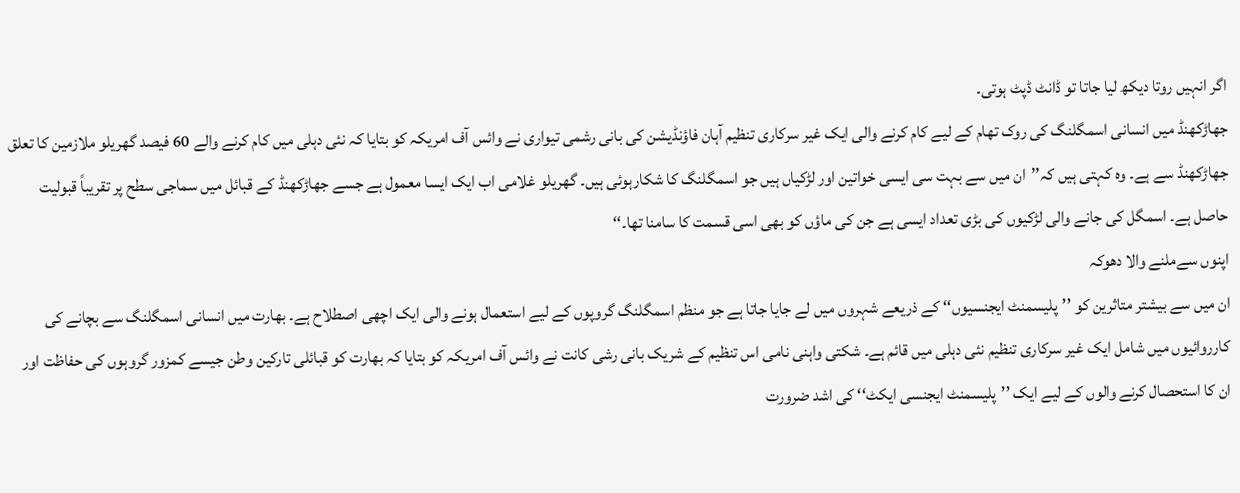اگر انہیں روتا دیکھ لیا جاتا تو ڈانٹ ڈپٹ ہوتی۔
جھاڑکھنڈ میں انسانی اسمگلنگ کی روک تھام کے لیے کام کرنے والی ایک غیر سرکاری تنظیم آہان فاؤنڈیشن کی بانی رشمی تیواری نے وائس آف امریکہ کو بتایا کہ نئی دہلی میں کام کرنے والے 60 فیصد گھریلو ملازمین کا تعلق جھاڑکھنڈ سے ہے۔ وہ کہتی ہیں کہ’’ان میں سے بہت سی ایسی خواتین اور لڑکیاں ہیں جو اسمگلنگ کا شکارہوئی ہیں۔ گھریلو غلامی اب ایک ایسا معمول ہے جسے جھاڑکھنڈ کے قبائل میں سماجی سطح پر تقریباً قبولیت حاصل ہے۔ اسمگل کی جانے والی لڑکیوں کی بڑی تعداد ایسی ہے جن کی ماؤں کو بھی اسی قسمت کا سامنا تھا۔‘‘
اپنوں سےملنے والا دھوکہ
ان میں سے بیشتر متاثرین کو ’’پلیسمنٹ ایجنسیوں‘‘ کے ذریعے شہروں میں لے جایا جاتا ہے جو منظم اسمگلنگ گروپوں کے لیے استعمال ہونے والی ایک اچھی اصطلاح ہے۔ بھارت میں انسانی اسمگلنگ سے بچانے کی کارروائیوں میں شامل ایک غیر سرکاری تنظیم نئی دہلی میں قائم ہے۔ شکتی واہنی نامی اس تنظیم کے شریک بانی رشی کانت نے وائس آف امریکہ کو بتایا کہ بھارت کو قبائلی تارکین وطن جیسے کمزور گروہوں کی حفاظت اور ان کا استحصال کرنے والوں کے لیے ایک ’’پلیسمنٹ ایجنسی ایکٹ‘‘ کی اشد ضرورت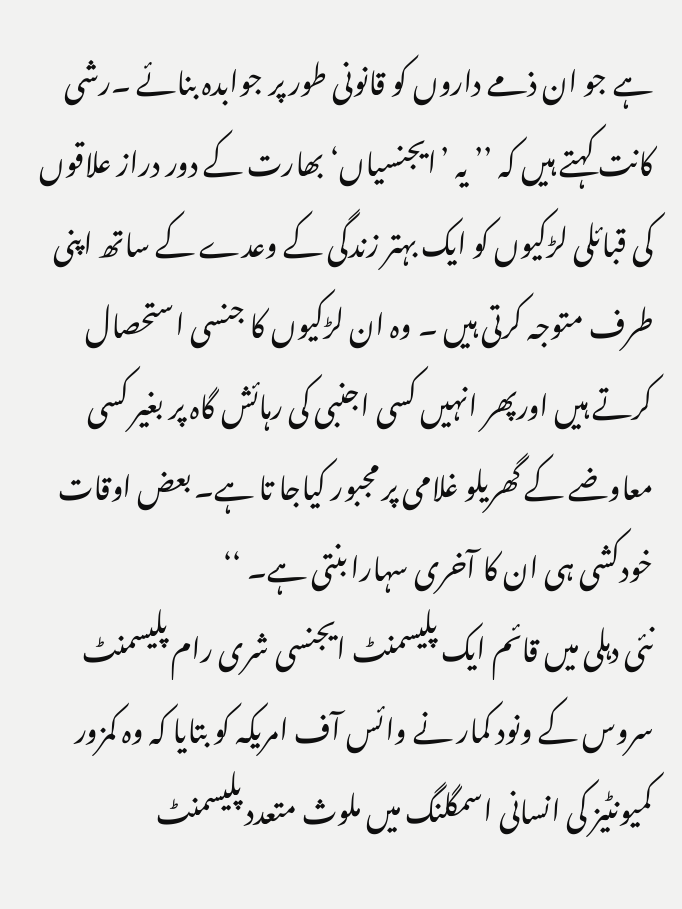ہے جو ان ذمے داروں کو قانونی طور پر جوابدہ بنائے ۔رشی کانت کہتے ہیں کہ ’’ یہ ’ایجنسیاں‘ بھارت کے دور دراز علاقوں کی قبائلی لڑکیوں کو ایک بہتر زندگی کے وعدے کے ساتھ اپنی طرف متوجہ کرتی ہیں ۔ وہ ان لڑکیوں کا جنسی استحصال کرتے ہیں اورپھر انہیں کسی اجنبی کی رہائش گاہ پر بغیر کسی معاوضے کے گھریلو غلامی پر مجبور کیاجا تا ہے۔ بعض اوقات خودکشی ہی ان کا آخری سہارا بنتی ہے۔ ‘‘
نئی دہلی میں قائم ایک پلیسمنٹ ایجنسی شری رام پلیسمنٹ سروس کے ونود کمار نے وائس آف امریکہ کو بتایا کہ وہ کمزور کمیونٹیز کی انسانی اسمگلنگ میں ملوث متعدد پلیسمنٹ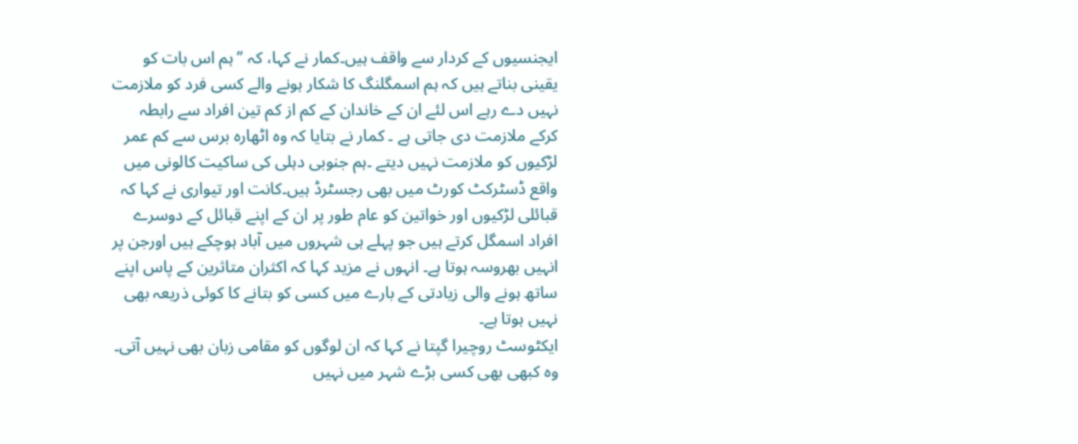ایجنسیوں کے کردار سے واقف ہیں۔کمار نے کہا، کہ ’’ہم اس بات کو یقینی بناتے ہیں کہ ہم اسمگلنگ کا شکار ہونے والے کسی فرد کو ملازمت نہیں دے رہے اس لئے ان کے خاندان کے کم از کم تین افراد سے رابطہ کرکے ملازمت دی جاتی ہے ۔ کمار نے بتایا کہ وہ اٹھارہ برس سے کم عمر لڑکیوں کو ملازمت نہیں دیتے ۔ہم جنوبی دہلی کی ساکیت کالونی میں واقع ڈسٹرکٹ کورٹ میں بھی رجسٹرڈ ہیں۔کانت اور تیواری نے کہا کہ قبائلی لڑکیوں اور خواتین کو عام طور پر ان کے اپنے قبائل کے دوسرے افراد اسمگل کرتے ہیں جو پہلے ہی شہروں میں آباد ہوچکے ہیں اورجن پر انہیں بھروسہ ہوتا ہے۔ انہوں نے مزید کہا کہ اکثران متاثرین کے پاس اپنے ساتھ ہونے والی زیادتی کے بارے میں کسی کو بتانے کا کوئی ذریعہ بھی نہیں ہوتا ہے۔
ایکٹوسٹ روچیرا گپتا نے کہا کہ ان لوگوں کو مقامی زبان بھی نہیں آتی۔ وہ کبھی بھی کسی بڑے شہر میں نہیں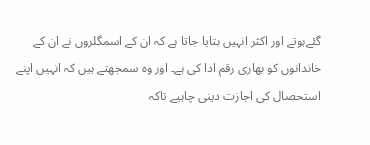گئےہوتے اور اکثر انہیں بتایا جاتا ہے کہ ان کے اسمگلروں نے ان کے خاندانوں کو بھاری رقم ادا کی ہے۔ اور وہ سمجھتے ہیں کہ انہیں اپنے استحصال کی اجازت دینی چاہیے تاکہ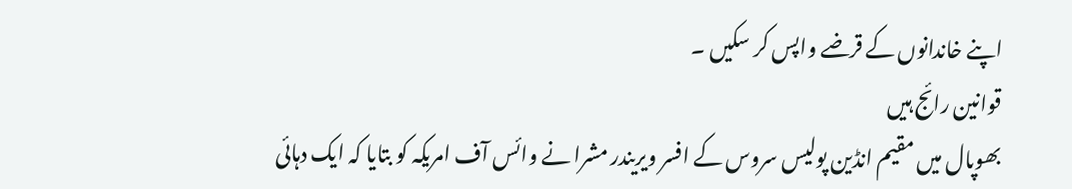اپنے خاندانوں کے قرضے واپس کر سکیں ۔
قوانین رائج ہیں
بھوپال میں مقیم انڈین پولیس سروس کے افسر ویریندر مشرا نے وائس آف امریکہ کو بتایا کہ ایک دہائی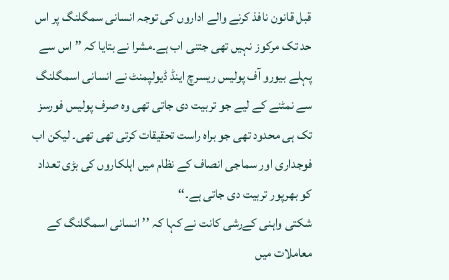قبل قانون نافذ کرنے والے اداروں کی توجہ انسانی سمگلنگ پر اس حد تک مرکوز نہیں تھی جتنی اب ہے۔مشرا نے بتایا کہ ’’اس سے پہلے بیورو آف پولیس ریسرچ اینڈ ڈیولپمنٹ نے انسانی اسمگلنگ سے نمٹنے کے لیے جو تربیت دی جاتی تھی وہ صرف پولیس فورسز تک ہی محدود تھی جو براہ راست تحقیقات کرتی تھی تھی۔ لیکن اب فوجداری اور سماجی انصاف کے نظام میں اہلکاروں کی بڑی تعداد کو بھرپور تربیت دی جاتی ہے۔‘‘
شکتی واہنی کےرشی کانت نے کہا کہ ’’ انسانی اسمگلنگ کے معاملات میں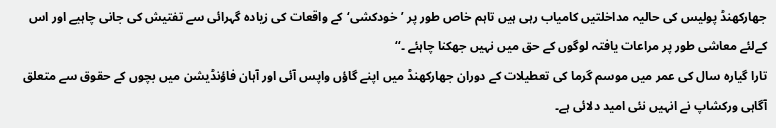جھارکھنڈ پولیس کی حالیہ مداخلتیں کامیاب رہی ہیں تاہم خاص طور پر ’خودکشی‘کے واقعات کی زیادہ گہرائی سے تفتیش کی جانی چاہیے اور اس کےلئے معاشی طور پر مراعات یافتہ لوگوں کے حق میں نہیں جھکنا چاہئے ۔‘‘
تارا گیارہ سال کی عمر میں موسم گرما کی تعطیلات کے دوران جھارکھنڈ میں اپنے گاؤں واپس آئی اور آہان فاؤنڈیشن میں بچوں کے حقوق سے متعلق آگاہی ورکشاپ نے انہیں نئی امید دلائی ہے۔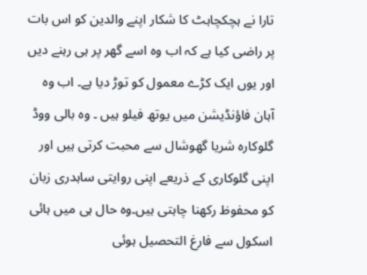تارا نے ہچکچاہٹ کا شکار اپنے والدین کو اس بات پر راضی کیا ہے کہ اب وہ اسے گھر پر ہی رہنے دیں اور یوں ایک کڑے معمول کو توڑ دیا ہے۔ اب وہ آہان فاؤنڈیشن میں یوتھ فیلو ہیں ۔ وہ بالی ووڈ گلوکارہ شریا گھوشال سے محبت کرتی ہیں اور اپنی گلوکاری کے ذریعے اپنی روایتی ساہدری زبان کو محفوظ رکھنا چاہتی ہیں۔وہ حال ہی میں ہائی اسکول سے فارغ التحصیل ہوئی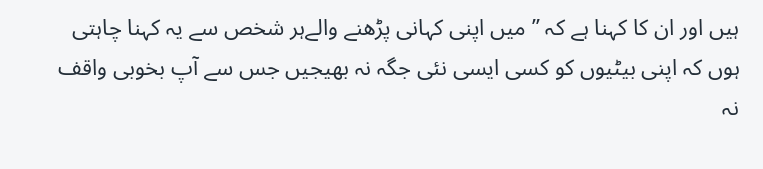ہیں اور ان کا کہنا ہے کہ ’’ میں اپنی کہانی پڑھنے والےہر شخص سے یہ کہنا چاہتی ہوں کہ اپنی بیٹیوں کو کسی ایسی نئی جگہ نہ بھیجیں جس سے آپ بخوبی واقف نہ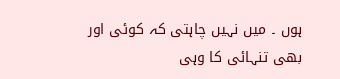ہوں ۔ میں نہیں چاہتی کہ کوئی اور بھی تنہائی کا وہی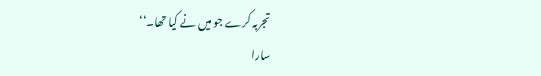تجربہ کرے جو میں نے کیا تھا۔‘‘
سارا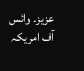عزیز۔ وائس آف امریکہ